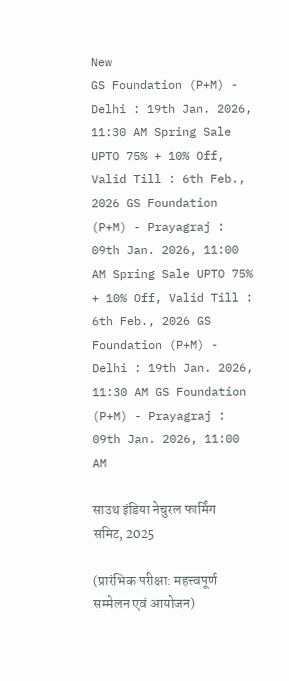New
GS Foundation (P+M) - Delhi : 19th Jan. 2026, 11:30 AM Spring Sale UPTO 75% + 10% Off, Valid Till : 6th Feb., 2026 GS Foundation (P+M) - Prayagraj : 09th Jan. 2026, 11:00 AM Spring Sale UPTO 75% + 10% Off, Valid Till : 6th Feb., 2026 GS Foundation (P+M) - Delhi : 19th Jan. 2026, 11:30 AM GS Foundation (P+M) - Prayagraj : 09th Jan. 2026, 11:00 AM

साउथ इंडिया नेचुरल फार्मिंग समिट, 2025

(प्रारंभिक परीक्षा: महत्त्वपूर्ण सम्मेलन एवं आयोजन)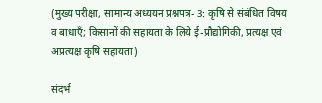(मुख्य परीक्षा, सामान्य अध्ययन प्रश्नपत्र- 3: कृषि से संबंधित विषय व बाधाएँ; किसानों की सहायता के लिये ई-प्रौद्योगिकी, प्रत्यक्ष एवं अप्रत्यक्ष कृषि सहायता)

संदर्भ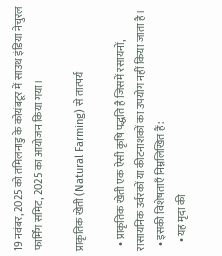19 नवंबर, 2025 को तमिलनाडु के कोयंबटूर में साउथ इंडिया नेचुरल फार्मिंग समिट, 2025 का आयोजन किया गया।

प्राकृतिक खेती (Natural Farming) से तात्पर्य

  • प्राकृतिक खेती एक ऐसी कृषि पद्धति है जिसमें रसायनों, रासायनिक उर्वरकों या कीटनाशकों का उपयोग नहीं किया जाता है।
  • इसकी विशेषताएँ निम्नलिखित हैं:
    • यह मृदा की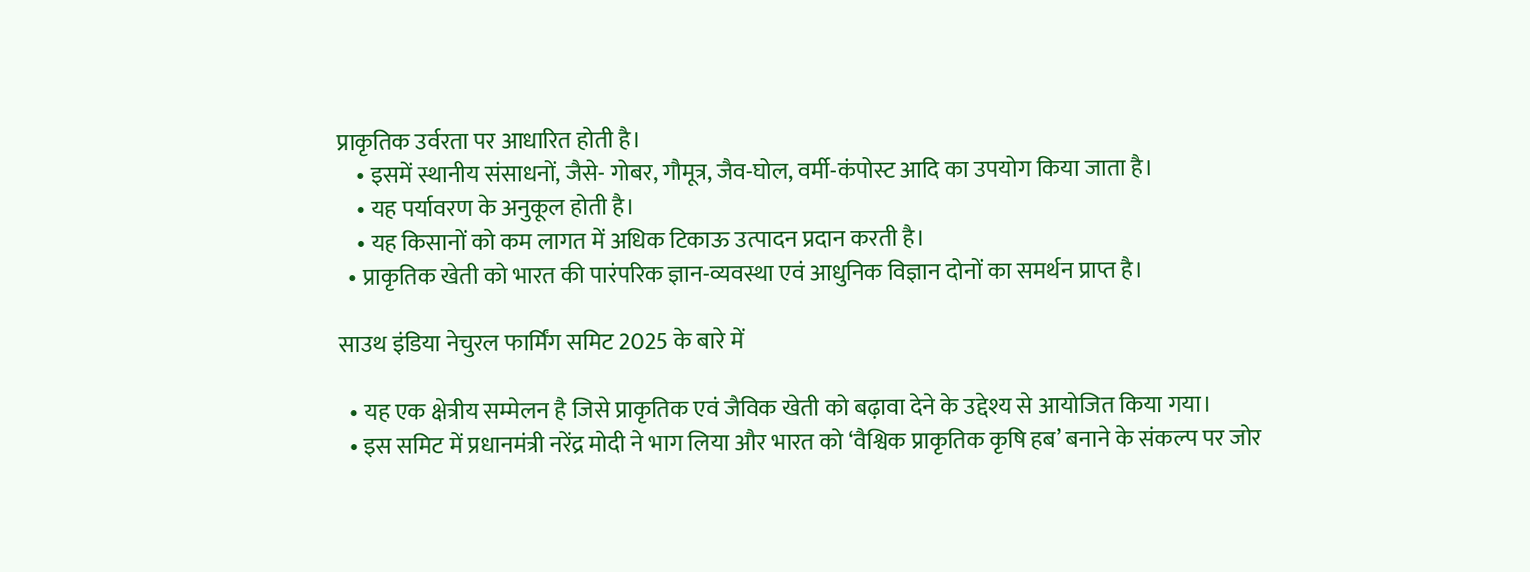प्राकृतिक उर्वरता पर आधारित होती है।
    • इसमें स्थानीय संसाधनों, जैसे- गोबर, गौमूत्र, जैव-घोल, वर्मी-कंपोस्ट आदि का उपयोग किया जाता है।
    • यह पर्यावरण के अनुकूल होती है।
    • यह किसानों को कम लागत में अधिक टिकाऊ उत्पादन प्रदान करती है।
  • प्राकृतिक खेती को भारत की पारंपरिक ज्ञान-व्यवस्था एवं आधुनिक विज्ञान दोनों का समर्थन प्राप्त है।

साउथ इंडिया नेचुरल फार्मिंग समिट 2025 के बारे में

  • यह एक क्षेत्रीय सम्मेलन है जिसे प्राकृतिक एवं जैविक खेती को बढ़ावा देने के उद्देश्य से आयोजित किया गया।
  • इस समिट में प्रधानमंत्री नरेंद्र मोदी ने भाग लिया और भारत को ‘वैश्विक प्राकृतिक कृषि हब’ बनाने के संकल्प पर जोर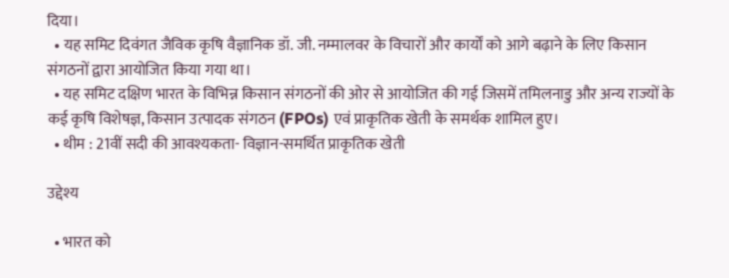दिया।
  • यह समिट दिवंगत जैविक कृषि वैज्ञानिक डॉ. जी. नम्मालवर के विचारों और कार्यों को आगे बढ़ाने के लिए किसान संगठनों द्वारा आयोजित किया गया था।
  • यह समिट दक्षिण भारत के विभिन्न किसान संगठनों की ओर से आयोजित की गई जिसमें तमिलनाडु और अन्य राज्यों के कई कृषि विशेषज्ञ, किसान उत्पादक संगठन (FPOs) एवं प्राकृतिक खेती के समर्थक शामिल हुए।
  • थीम : 21वीं सदी की आवश्यकता- विज्ञान-समर्थित प्राकृतिक खेती

उद्देश्य

  • भारत को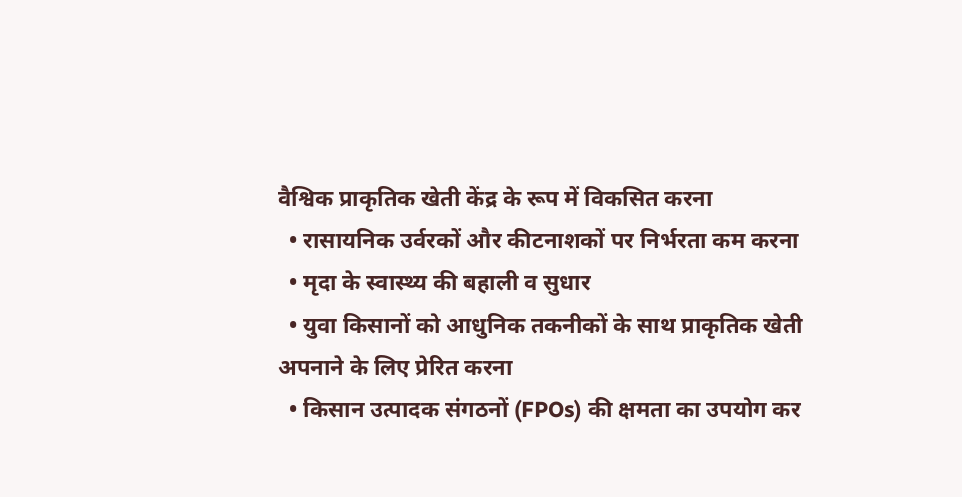वैश्विक प्राकृतिक खेती केंद्र के रूप में विकसित करना
  • रासायनिक उर्वरकों और कीटनाशकों पर निर्भरता कम करना
  • मृदा के स्वास्थ्य की बहाली व सुधार
  • युवा किसानों को आधुनिक तकनीकों के साथ प्राकृतिक खेती अपनाने के लिए प्रेरित करना
  • किसान उत्पादक संगठनों (FPOs) की क्षमता का उपयोग कर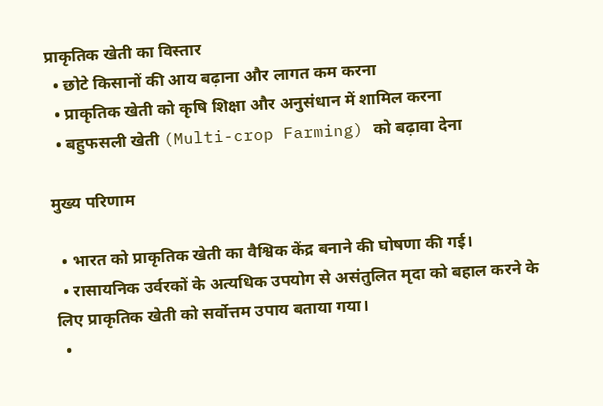प्राकृतिक खेती का विस्तार
  • छोटे किसानों की आय बढ़ाना और लागत कम करना
  • प्राकृतिक खेती को कृषि शिक्षा और अनुसंधान में शामिल करना
  • बहुफसली खेती (Multi-crop Farming) को बढ़ावा देना

मुख्य परिणाम

  • भारत को प्राकृतिक खेती का वैश्विक केंद्र बनाने की घोषणा की गई।
  • रासायनिक उर्वरकों के अत्यधिक उपयोग से असंतुलित मृदा को बहाल करने के लिए प्राकृतिक खेती को सर्वोत्तम उपाय बताया गया।
  •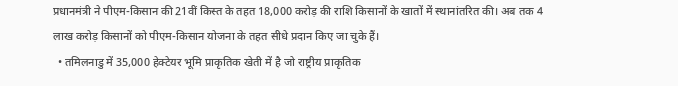प्रधानमंत्री ने पीएम-किसान की 21वीं किस्त के तहत 18,000 करोड़ की राशि किसानों के खातों में स्थानांतरित की। अब तक 4 लाख करोड़ किसानों को पीएम-किसान योजना के तहत सीधे प्रदान किए जा चुके हैं।
  • तमिलनाडु में 35,000 हेक्टेयर भूमि प्राकृतिक खेती में है जो राष्ट्रीय प्राकृतिक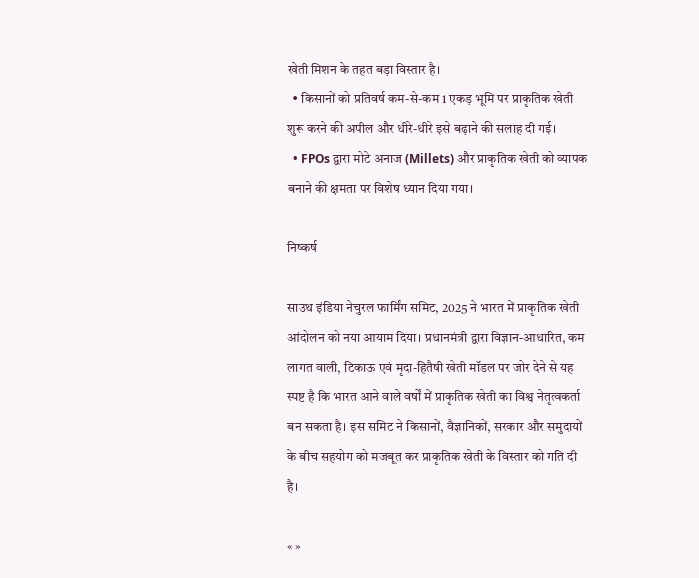खेती मिशन के तहत बड़ा विस्तार है।
  • किसानों को प्रतिवर्ष कम-से-कम 1 एकड़ भूमि पर प्राकृतिक खेती शुरू करने की अपील और धीरे-धीरे इसे बढ़ाने की सलाह दी गई।
  • FPOs द्वारा मोटे अनाज (Millets) और प्राकृतिक खेती को व्यापक बनाने की क्षमता पर विशेष ध्यान दिया गया।

निष्कर्ष

साउथ इंडिया नेचुरल फार्मिंग समिट, 2025 ने भारत में प्राकृतिक खेती आंदोलन को नया आयाम दिया। प्रधानमंत्री द्वारा विज्ञान-आधारित, कम लागत वाली, टिकाऊ एवं मृदा-हितैषी खेती मॉडल पर जोर देने से यह स्पष्ट है कि भारत आने वाले वर्षों में प्राकृतिक खेती का विश्व नेतृत्वकर्ता बन सकता है। इस समिट ने किसानों, वैज्ञानिकों, सरकार और समुदायों के बीच सहयोग को मजबूत कर प्राकृतिक खेती के विस्तार को गति दी है।

« »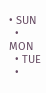• SUN
  • MON
  • TUE
  •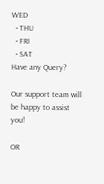WED
  • THU
  • FRI
  • SAT
Have any Query?

Our support team will be happy to assist you!

OR